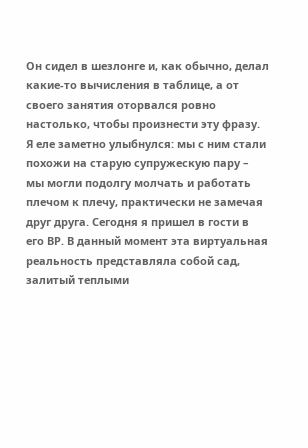Он сидел в шезлонге и, как обычно, делал какие-то вычисления в таблице, а от своего занятия оторвался ровно настолько, чтобы произнести эту фразу. Я еле заметно улыбнулся: мы с ним стали похожи на старую супружескую пару – мы могли подолгу молчать и работать плечом к плечу, практически не замечая друг друга. Сегодня я пришел в гости в его ВР. В данный момент эта виртуальная реальность представляла собой сад, залитый теплыми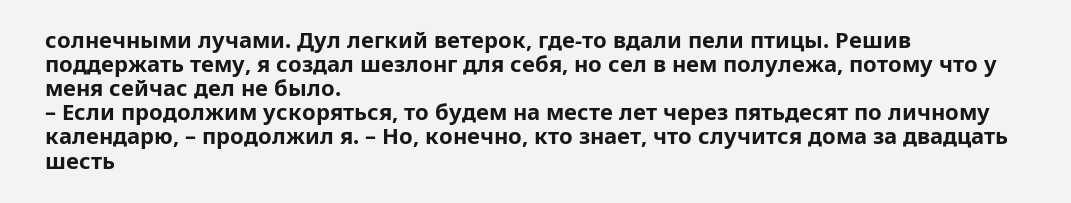солнечными лучами. Дул легкий ветерок, где-то вдали пели птицы. Решив поддержать тему, я создал шезлонг для себя, но сел в нем полулежа, потому что у меня сейчас дел не было.
– Если продолжим ускоряться, то будем на месте лет через пятьдесят по личному календарю, – продолжил я. – Но, конечно, кто знает, что случится дома за двадцать шесть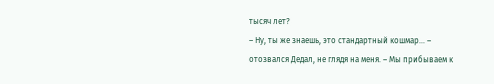тысяч лет?
– Ну, ты же знаешь, это стандартный кошмар… – отозвался Дедал, не глядя на меня. – Мы прибываем к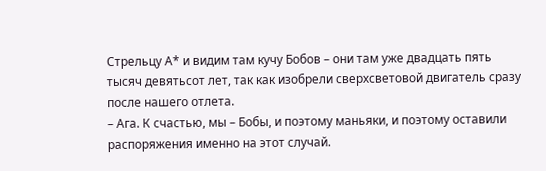Стрельцу А* и видим там кучу Бобов – они там уже двадцать пять тысяч девятьсот лет, так как изобрели сверхсветовой двигатель сразу после нашего отлета.
– Ага. К счастью, мы – Бобы, и поэтому маньяки, и поэтому оставили распоряжения именно на этот случай.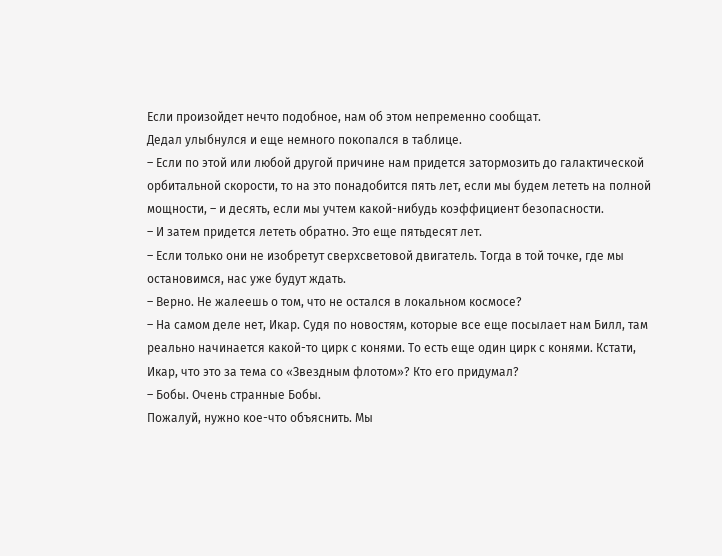Если произойдет нечто подобное, нам об этом непременно сообщат.
Дедал улыбнулся и еще немного покопался в таблице.
– Если по этой или любой другой причине нам придется затормозить до галактической орбитальной скорости, то на это понадобится пять лет, если мы будем лететь на полной мощности, – и десять, если мы учтем какой-нибудь коэффициент безопасности.
– И затем придется лететь обратно. Это еще пятьдесят лет.
– Если только они не изобретут сверхсветовой двигатель. Тогда в той точке, где мы остановимся, нас уже будут ждать.
– Верно. Не жалеешь о том, что не остался в локальном космосе?
– На самом деле нет, Икар. Судя по новостям, которые все еще посылает нам Билл, там реально начинается какой-то цирк с конями. То есть еще один цирк с конями. Кстати, Икар, что это за тема со «Звездным флотом»? Кто его придумал?
– Бобы. Очень странные Бобы.
Пожалуй, нужно кое-что объяснить. Мы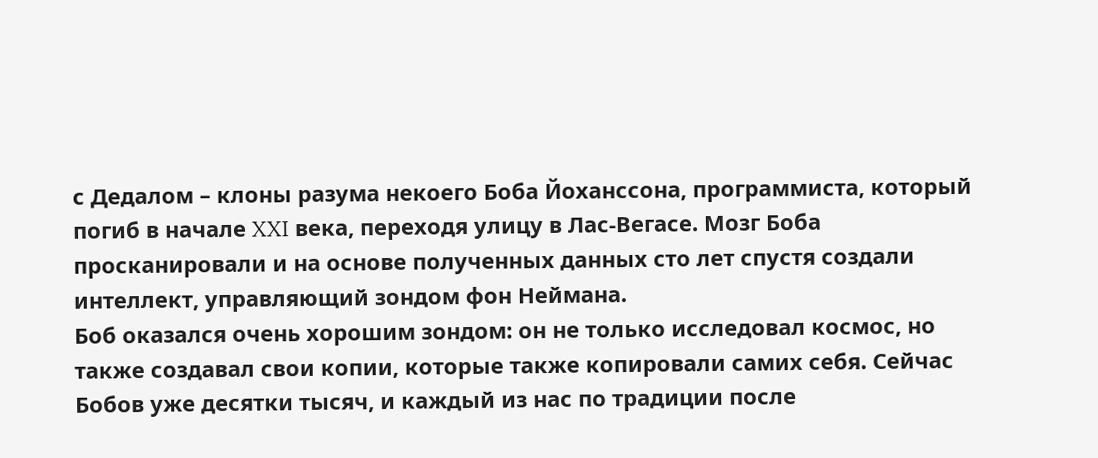с Дедалом – клоны разума некоего Боба Йоханссона, программиста, который погиб в начале XXI века, переходя улицу в Лас-Вегасе. Мозг Боба просканировали и на основе полученных данных сто лет спустя создали интеллект, управляющий зондом фон Неймана.
Боб оказался очень хорошим зондом: он не только исследовал космос, но также создавал свои копии, которые также копировали самих себя. Сейчас Бобов уже десятки тысяч, и каждый из нас по традиции после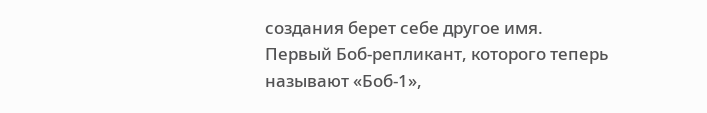создания берет себе другое имя. Первый Боб-репликант, которого теперь называют «Боб-1»,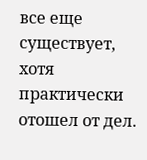все еще существует, хотя практически отошел от дел.